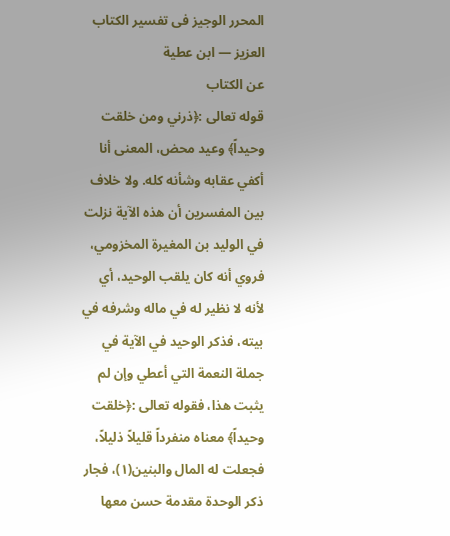المحرر الوجيز فى تفسير الكتاب العزيز — ابن عطية
عن الكتاب
قوله تعالى :﴿ذرني ومن خلقت وحيداً﴾ وعيد محض، المعنى أنا أكفي عقابه وشأنه كله. ولا خلاف بين المفسرين أن هذه الآية نزلت في الوليد بن المغيرة المخزومي، فروي أنه كان يلقب الوحيد، أي لأنه لا نظير له في ماله وشرفه في بيته، فذكر الوحيد في الآية في جملة النعمة التي أعطي وإن لم يثبت هذا، فقوله تعالى :﴿خلقت وحيداً﴾ معناه منفرداً قليلاً ذليلاً، فجعلت له المال والبنين(١)، فجار ذكر الوحدة مقدمة حسن معها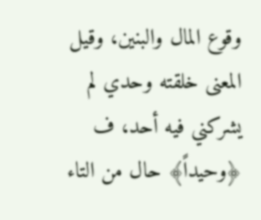وقوع المال والبنين، وقيل المعنى خلقته وحدي لم يشركني فيه أحد، ف ﴿وحيداً﴾ حال من التاء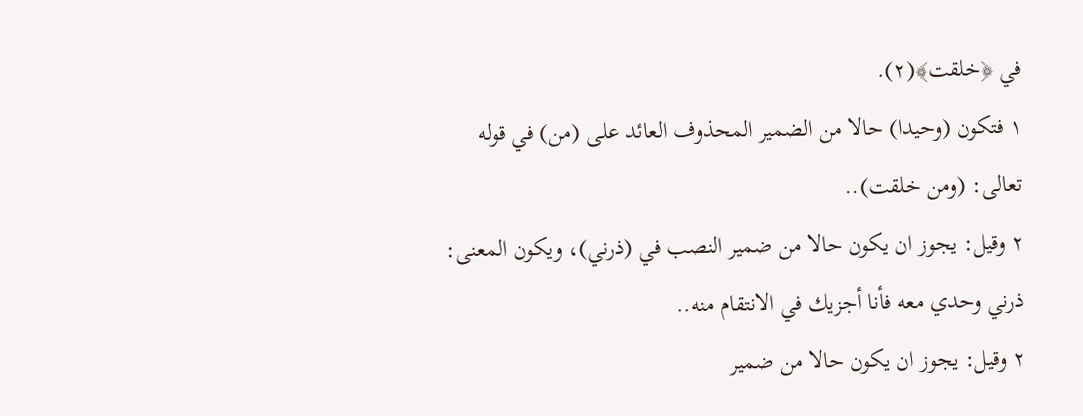في ﴿خلقت﴾(٢).
١ فتكون (وحيدا) حالا من الضمير المحذوف العائد على (من) في قوله تعالى: (ومن خلقت)..
٢ وقيل: يجوز ان يكون حالا من ضمير النصب في (ذرني)، ويكون المعنى: ذرني وحدي معه فأنا أجزيك في الانتقام منه..
٢ وقيل: يجوز ان يكون حالا من ضمير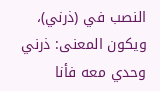النصب في (ذرني)، ويكون المعنى: ذرني وحدي معه فأنا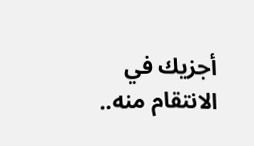أجزيك في الانتقام منه..